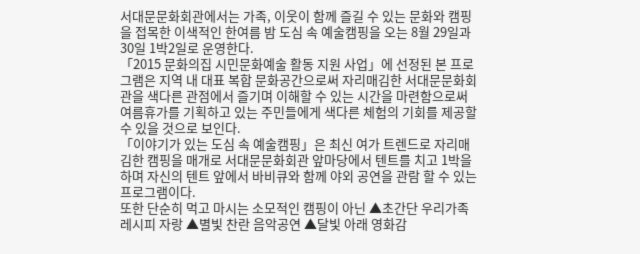서대문문화회관에서는 가족, 이웃이 함께 즐길 수 있는 문화와 캠핑을 접목한 이색적인 한여름 밤 도심 속 예술캠핑을 오는 8월 29일과 30일 1박2일로 운영한다.
「2015 문화의집 시민문화예술 활동 지원 사업」에 선정된 본 프로그램은 지역 내 대표 복합 문화공간으로써 자리매김한 서대문문화회관을 색다른 관점에서 즐기며 이해할 수 있는 시간을 마련함으로써 여름휴가를 기획하고 있는 주민들에게 색다른 체험의 기회를 제공할 수 있을 것으로 보인다.
「이야기가 있는 도심 속 예술캠핑」은 최신 여가 트렌드로 자리매김한 캠핑을 매개로 서대문문화회관 앞마당에서 텐트를 치고 1박을 하며 자신의 텐트 앞에서 바비큐와 함께 야외 공연을 관람 할 수 있는 프로그램이다.
또한 단순히 먹고 마시는 소모적인 캠핑이 아닌 ▲초간단 우리가족 레시피 자랑 ▲별빛 찬란 음악공연 ▲달빛 아래 영화감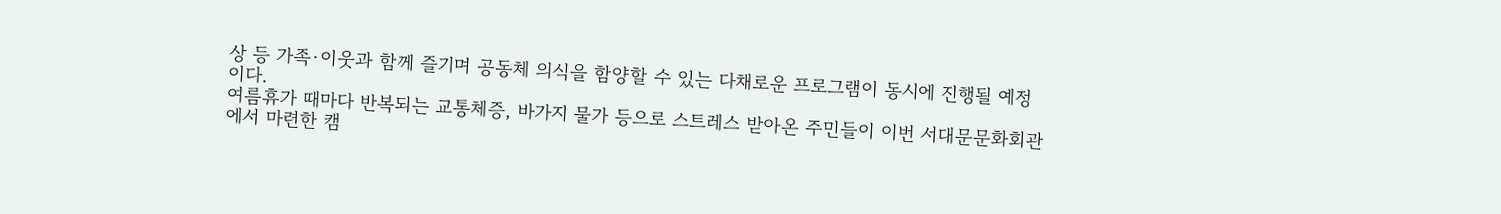상 등 가족·이웃과 함께 즐기며 공동체 의식을 함양할 수 있는 다채로운 프로그램이 동시에 진행될 예정이다.
여름휴가 때마다 반복되는 교통체증, 바가지 물가 등으로 스트레스 받아온 주민들이 이번 서대문문화회관에서 마련한 캠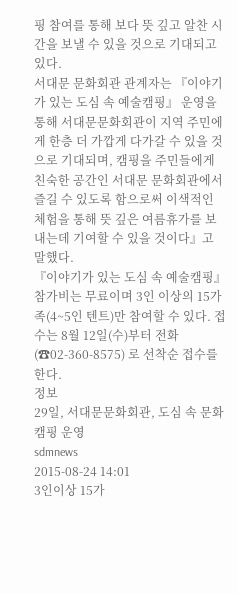핑 참여를 통해 보다 뜻 깊고 알찬 시간을 보낼 수 있을 것으로 기대되고 있다.
서대문 문화회관 관계자는 『이야기가 있는 도심 속 예술캠핑』 운영을 통해 서대문문화회관이 지역 주민에게 한층 더 가깝게 다가갈 수 있을 것으로 기대되며, 캠핑을 주민들에게 친숙한 공간인 서대문 문화회관에서 즐길 수 있도록 함으로써 이색적인 체험을 통해 뜻 깊은 여름휴가를 보내는데 기여할 수 있을 것이다』고 말했다.
『이야기가 있는 도심 속 예술캠핑』 참가비는 무료이며 3인 이상의 15가족(4~5인 텐트)만 참여할 수 있다. 접수는 8월 12일(수)부터 전화(☎02-360-8575) 로 선착순 접수를 한다.
정보
29일, 서대문문화회관, 도심 속 문화캠핑 운영
sdmnews
2015-08-24 14:01
3인이상 15가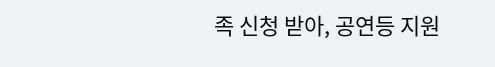족 신청 받아, 공연등 지원